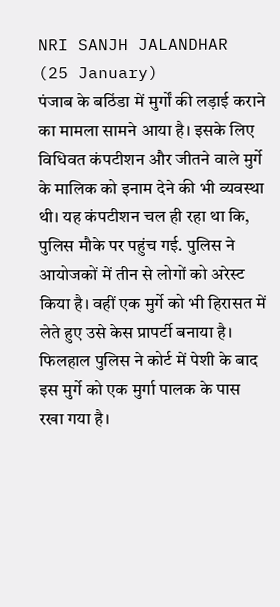NRI SANJH JALANDHAR (25 January)
पंजाब के बठिंडा में मुर्गों की लड़ाई कराने का मामला सामने आया है। इसके लिए विधिवत कंपटीशन और जीतने वाले मुर्गे के मालिक को इनाम देने की भी व्यवस्था थी। यह कंपटीशन चल ही रहा था कि, पुलिस मौके पर पहुंच गई. पुलिस ने आयोजकों में तीन से लोगों को अरेस्ट किया है। वहीं एक मुर्गे को भी हिरासत में लेते हुए उसे केस प्रापर्टी बनाया है। फिलहाल पुलिस ने कोर्ट में पेशी के बाद इस मुर्गे को एक मुर्गा पालक के पास रखा गया है।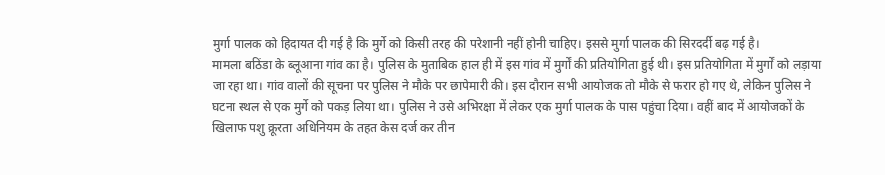मुर्गा पालक को हिदायत दी गई है कि मुर्गे को किसी तरह की परेशानी नहीं होनी चाहिए। इससे मुर्गा पालक की सिरदर्दी बढ़ गई है।
मामला बठिंडा के ब्लूआना गांव का है। पुलिस के मुताबिक हाल ही में इस गांव में मुर्गों की प्रतियोगिता हुई थी। इस प्रतियोगिता में मुर्गों को लड़ाया जा रहा था। गांव वालों की सूचना पर पुलिस ने मौके पर छापेमारी की। इस दौरान सभी आयोजक तो मौके से फरार हो गए थे, लेकिन पुलिस ने घटना स्थल से एक मुर्गे को पकड़ लिया था। पुलिस ने उसे अभिरक्षा में लेकर एक मुर्गा पालक के पास पहुंचा दिया। वहीं बाद में आयोजकों के खिलाफ पशु क्रूरता अधिनियम के तहत केस दर्ज कर तीन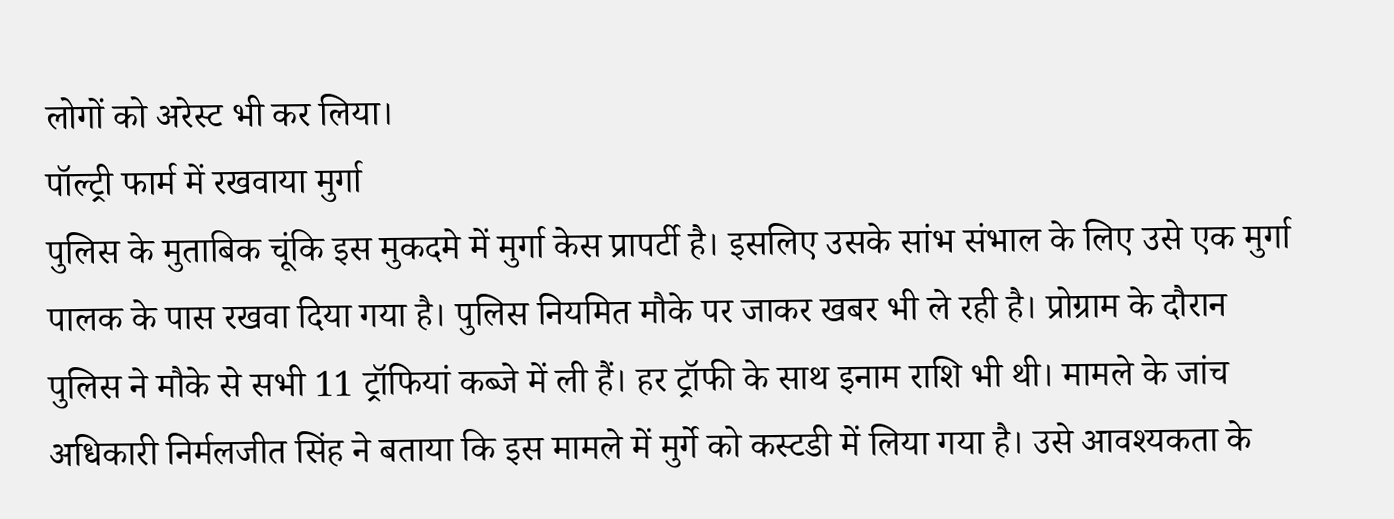लोगों को अरेस्ट भी कर लिया।
पॉल्ट्री फार्म में रखवाया मुर्गा
पुलिस के मुताबिक चूंकि इस मुकदमे में मुर्गा केस प्रापर्टी है। इसलिए उसके सांभ संभाल के लिए उसे एक मुर्गा पालक के पास रखवा दिया गया है। पुलिस नियमित मौके पर जाकर खबर भी ले रही है। प्रोग्राम के दौरान पुलिस ने मौके से सभी 11 ट्रॉफियां कब्जे में ली हैं। हर ट्रॉफी के साथ इनाम राशि भी थी। मामले के जांच अधिकारी निर्मलजीत सिंह ने बताया कि इस मामले में मुर्गे को कस्टडी में लिया गया है। उसे आवश्यकता के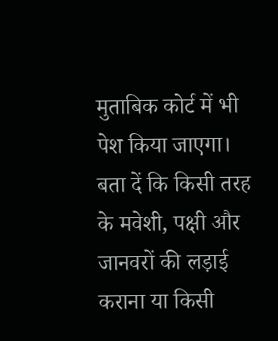मुताबिक कोर्ट में भी पेश किया जाएगा।
बता दें कि किसी तरह के मवेशी, पक्षी और जानवरों की लड़ाई कराना या किसी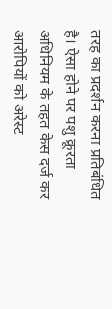तरह का प्रदर्शन करना प्रतिबंधित है। ऐसा होने पर पशु क्रूरता अधिनियम के तहत केस दर्ज कर आरोपियों को अरेस्ट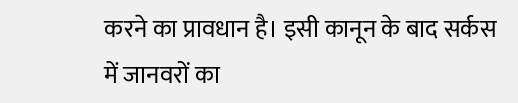करने का प्रावधान है। इसी कानून के बाद सर्कस में जानवरों का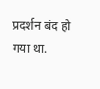प्रदर्शन बंद हो गया था.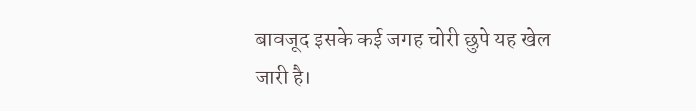बावजूद इसके कई जगह चोरी छुपे यह खेल जारी है।